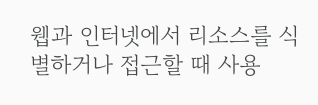웹과 인터넷에서 리소스를 식별하거나 접근할 때 사용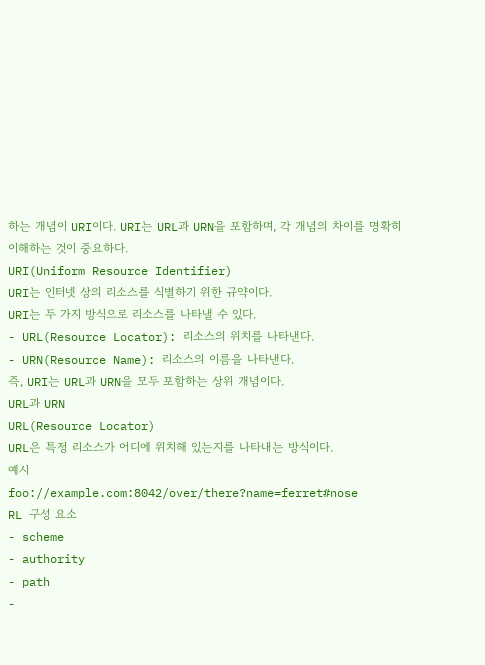하는 개념이 URI이다. URI는 URL과 URN을 포함하며, 각 개념의 차이를 명확히 이해하는 것이 중요하다.
URI(Uniform Resource Identifier)
URI는 인터넷 상의 리소스를 식별하기 위한 규약이다.
URI는 두 가지 방식으로 리소스를 나타낼 수 있다.
- URL(Resource Locator): 리소스의 위치를 나타낸다.
- URN(Resource Name): 리소스의 이름을 나타낸다.
즉, URI는 URL과 URN을 모두 포함하는 상위 개념이다.
URL과 URN
URL(Resource Locator)
URL은 특정 리소스가 어디에 위치해 있는지를 나타내는 방식이다.
예시
foo://example.com:8042/over/there?name=ferret#nose
RL 구성 요소
- scheme
- authority
- path
-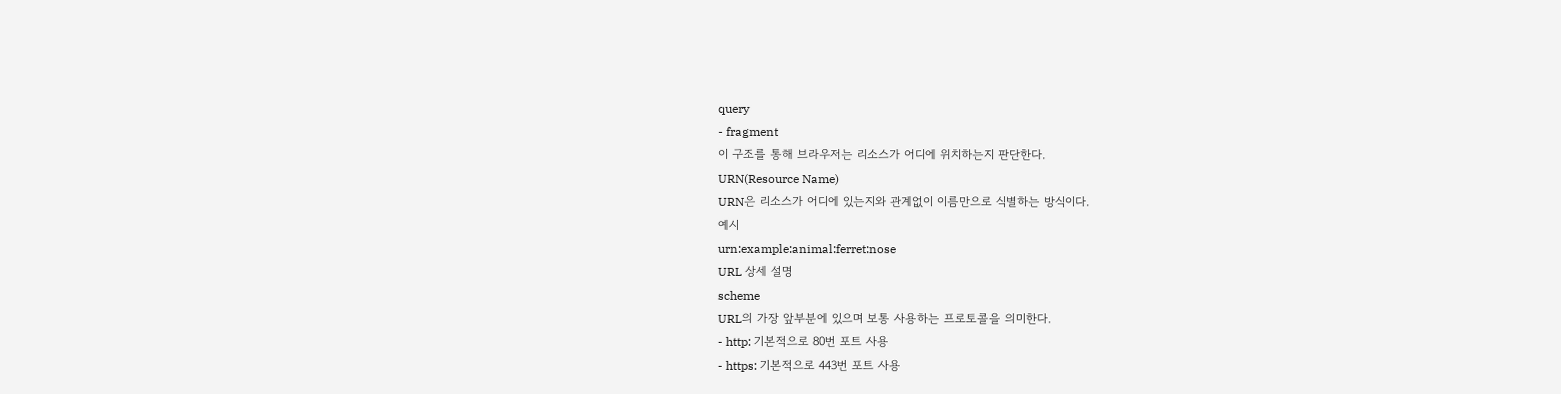query
- fragment
이 구조를 통해 브라우저는 리소스가 어디에 위치하는지 판단한다.
URN(Resource Name)
URN은 리소스가 어디에 있는지와 관계없이 이름만으로 식별하는 방식이다.
예시
urn:example:animal:ferret:nose
URL 상세 설명
scheme
URL의 가장 앞부분에 있으며 보통 사용하는 프로토콜을 의미한다.
- http: 기본적으로 80번 포트 사용
- https: 기본적으로 443번 포트 사용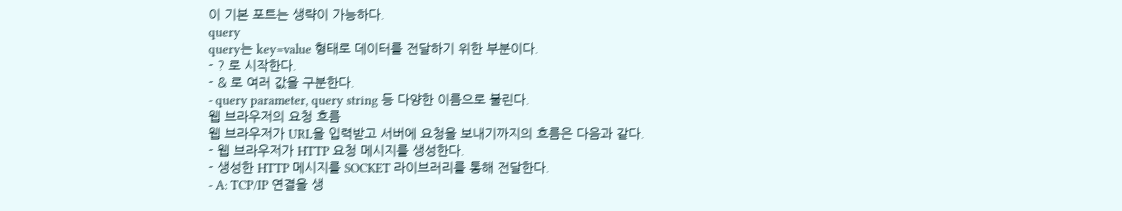이 기본 포트는 생략이 가능하다.
query
query는 key=value 형태로 데이터를 전달하기 위한 부분이다.
- ? 로 시작한다.
- & 로 여러 값을 구분한다.
- query parameter, query string 등 다양한 이름으로 불린다.
웹 브라우저의 요청 흐름
웹 브라우저가 URL을 입력받고 서버에 요청을 보내기까지의 흐름은 다음과 같다.
- 웹 브라우저가 HTTP 요청 메시지를 생성한다.
- 생성한 HTTP 메시지를 SOCKET 라이브러리를 통해 전달한다.
- A: TCP/IP 연결을 생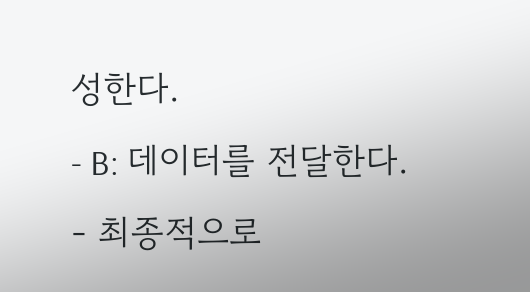성한다.
- B: 데이터를 전달한다.
- 최종적으로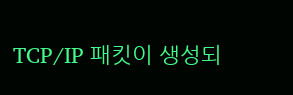TCP/IP 패킷이 생성되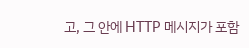고, 그 안에 HTTP 메시지가 포함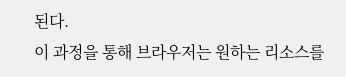된다.
이 과정을 통해 브라우저는 원하는 리소스를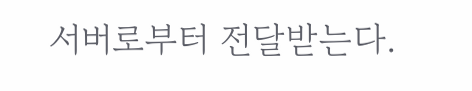서버로부터 전달받는다.